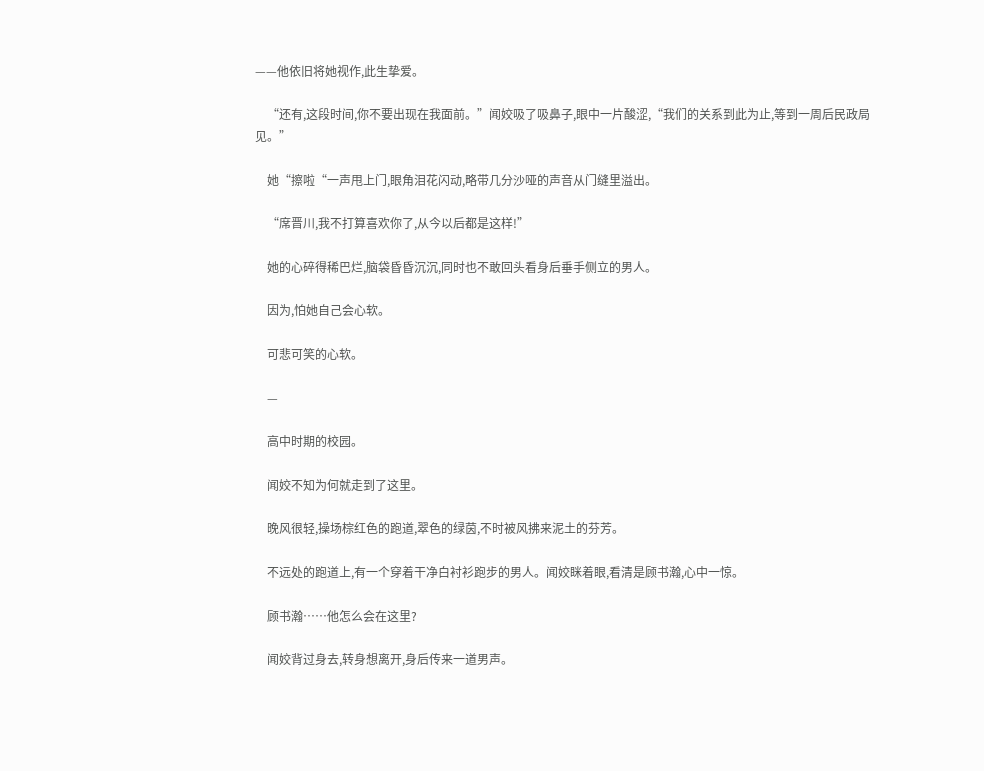——他依旧将她视作,此生挚爱。

    “还有,这段时间,你不要出现在我面前。”闻姣吸了吸鼻子,眼中一片酸涩,“我们的关系到此为止,等到一周后民政局见。”

    她“擦啦“一声甩上门,眼角泪花闪动,略带几分沙哑的声音从门缝里溢出。

    “席晋川,我不打算喜欢你了,从今以后都是这样!”

    她的心碎得稀巴烂,脑袋昏昏沉沉,同时也不敢回头看身后垂手侧立的男人。

    因为,怕她自己会心软。

    可悲可笑的心软。

    —

    高中时期的校园。

    闻姣不知为何就走到了这里。

    晚风很轻,操场棕红色的跑道,翠色的绿茵,不时被风拂来泥土的芬芳。

    不远处的跑道上,有一个穿着干净白衬衫跑步的男人。闻姣眯着眼,看清是顾书瀚,心中一惊。

    顾书瀚……他怎么会在这里?

    闻姣背过身去,转身想离开,身后传来一道男声。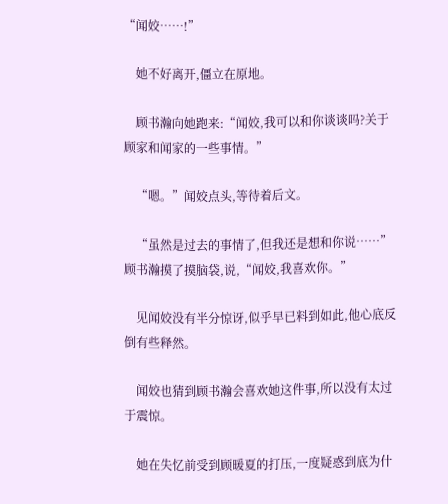“闻姣……!”

    她不好离开,僵立在原地。

    顾书瀚向她跑来:“闻姣,我可以和你谈谈吗?关于顾家和闻家的一些事情。”

    “嗯。”闻姣点头,等待着后文。

    “虽然是过去的事情了,但我还是想和你说……”顾书瀚摸了摸脑袋,说,“闻姣,我喜欢你。”

    见闻姣没有半分惊讶,似乎早已料到如此,他心底反倒有些释然。

    闻姣也猜到顾书瀚会喜欢她这件事,所以没有太过于震惊。

    她在失忆前受到顾暖夏的打压,一度疑惑到底为什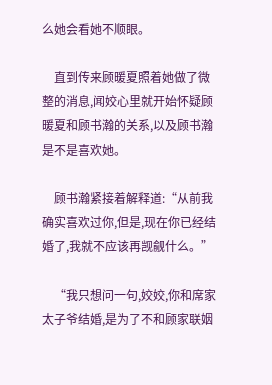么她会看她不顺眼。

    直到传来顾暖夏照着她做了微整的消息,闻姣心里就开始怀疑顾暖夏和顾书瀚的关系,以及顾书瀚是不是喜欢她。

    顾书瀚紧接着解释道:“从前我确实喜欢过你,但是,现在你已经结婚了,我就不应该再觊觎什么。”

    “我只想问一句,姣姣,你和席家太子爷结婚,是为了不和顾家联姻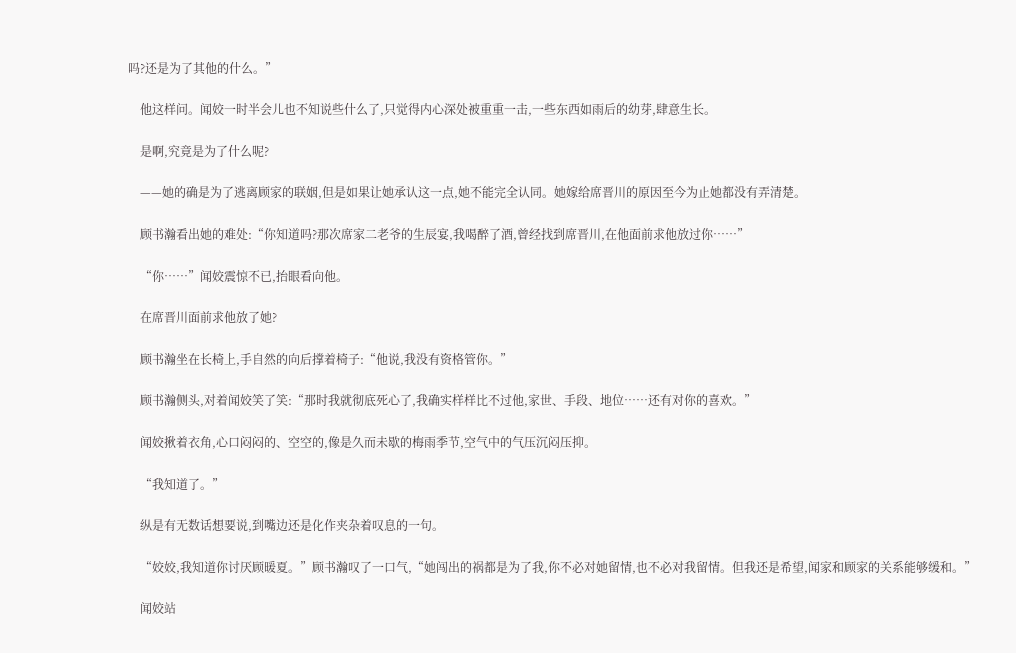吗?还是为了其他的什么。”

    他这样问。闻姣一时半会儿也不知说些什么了,只觉得内心深处被重重一击,一些东西如雨后的幼芽,肆意生长。

    是啊,究竟是为了什么呢?

    ——她的确是为了逃离顾家的联姻,但是如果让她承认这一点,她不能完全认同。她嫁给席晋川的原因至今为止她都没有弄清楚。

    顾书瀚看出她的难处:“你知道吗?那次席家二老爷的生辰宴,我喝醉了酒,曾经找到席晋川,在他面前求他放过你……”

    “你……”闻姣震惊不已,抬眼看向他。

    在席晋川面前求他放了她?

    顾书瀚坐在长椅上,手自然的向后撑着椅子:“他说,我没有资格管你。”

    顾书瀚侧头,对着闻姣笑了笑:“那时我就彻底死心了,我确实样样比不过他,家世、手段、地位……还有对你的喜欢。”

    闻姣揪着衣角,心口闷闷的、空空的,像是久而未歇的梅雨季节,空气中的气压沉闷压抑。

    “我知道了。”

    纵是有无数话想要说,到嘴边还是化作夹杂着叹息的一句。

    “姣姣,我知道你讨厌顾暖夏。”顾书瀚叹了一口气,“她闯出的祸都是为了我,你不必对她留情,也不必对我留情。但我还是希望,闻家和顾家的关系能够缓和。”

    闻姣站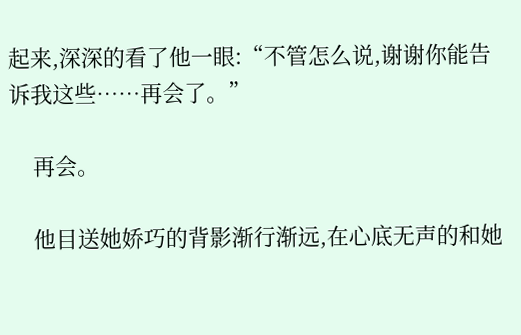起来,深深的看了他一眼:“不管怎么说,谢谢你能告诉我这些……再会了。”

    再会。

    他目送她娇巧的背影渐行渐远,在心底无声的和她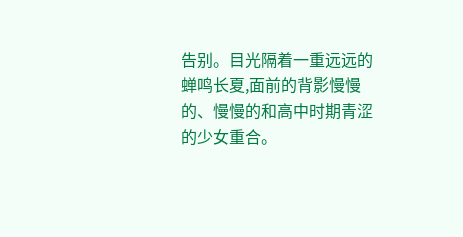告别。目光隔着一重远远的蝉鸣长夏,面前的背影慢慢的、慢慢的和高中时期青涩的少女重合。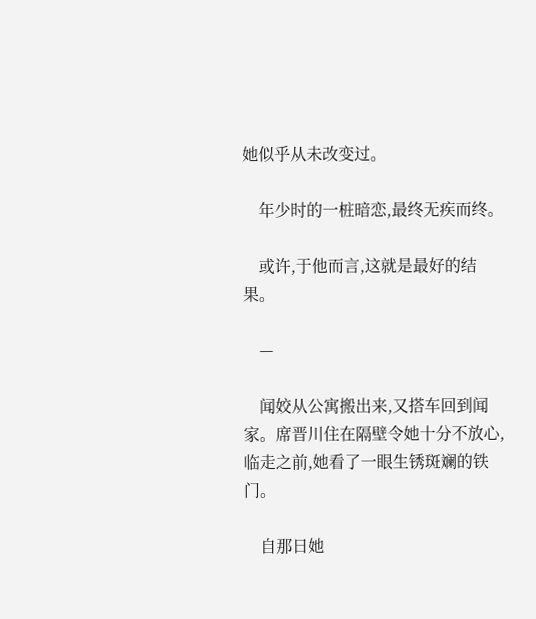她似乎从未改变过。

    年少时的一桩暗恋,最终无疾而终。

    或许,于他而言,这就是最好的结果。

    —

    闻姣从公寓搬出来,又搭车回到闻家。席晋川住在隔壁令她十分不放心,临走之前,她看了一眼生锈斑斓的铁门。

    自那日她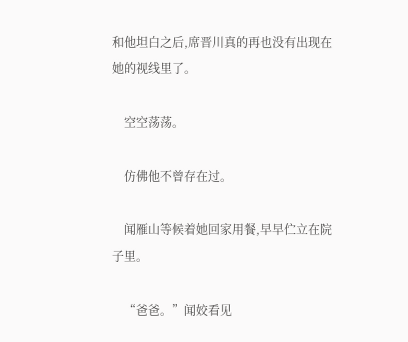和他坦白之后,席晋川真的再也没有出现在她的视线里了。

    空空荡荡。

    仿佛他不曾存在过。

    闻雁山等候着她回家用餐,早早伫立在院子里。

    “爸爸。”闻姣看见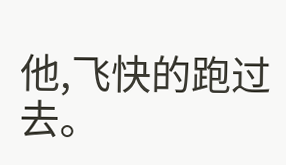他,飞快的跑过去。